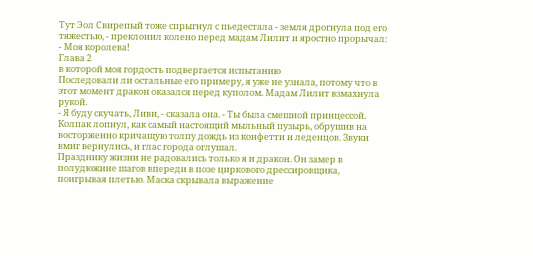Тут Эол Свирепый тоже спрыгнул с пьедестала - земля дрогнула под его тяжестью, - преклонил колено перед мадам Лилит и яростно прорычал:
- Моя королева!
Глава 2
в которой моя гордость подвергается испытанию
Последовали ли остальные его примеру, я уже не узнала, потому что в этот момент дракон оказался перед куполом. Мадам Лилит взмахнула рукой.
- Я буду скучать, Ливи, - сказала она. - Ты была смешной принцессой.
Колпак лопнул, как самый настоящий мыльный пузырь, обрушив на восторженно кричащую толпу дождь из конфетти и леденцов. Звуки вмиг вернулись, и глас города оглушал.
Празднику жизни не радовались только я и дракон. Он замер в полудюжине шагов впереди в позе циркового дрессировщика, поигрывая плетью. Маска скрывала выражение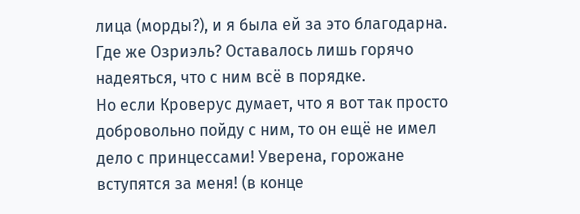лица (морды?), и я была ей за это благодарна. Где же Озриэль? Оставалось лишь горячо надеяться, что с ним всё в порядке.
Но если Кроверус думает, что я вот так просто добровольно пойду с ним, то он ещё не имел дело с принцессами! Уверена, горожане вступятся за меня! (в конце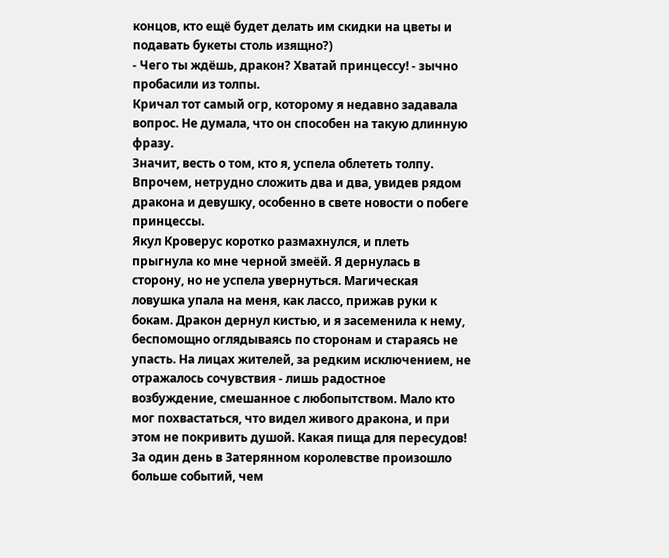концов, кто ещё будет делать им скидки на цветы и подавать букеты столь изящно?)
- Чего ты ждёшь, дракон? Хватай принцессу! - зычно пробасили из толпы.
Кричал тот самый огр, которому я недавно задавала вопрос. Не думала, что он способен на такую длинную фразу.
Значит, весть о том, кто я, успела облететь толпу. Впрочем, нетрудно сложить два и два, увидев рядом дракона и девушку, особенно в свете новости о побеге принцессы.
Якул Кроверус коротко размахнулся, и плеть прыгнула ко мне черной змеёй. Я дернулась в сторону, но не успела увернуться. Магическая ловушка упала на меня, как лассо, прижав руки к бокам. Дракон дернул кистью, и я засеменила к нему, беспомощно оглядываясь по сторонам и стараясь не упасть. На лицах жителей, за редким исключением, не отражалось сочувствия - лишь радостное возбуждение, смешанное с любопытством. Мало кто мог похвастаться, что видел живого дракона, и при этом не покривить душой. Какая пища для пересудов!
За один день в Затерянном королевстве произошло больше событий, чем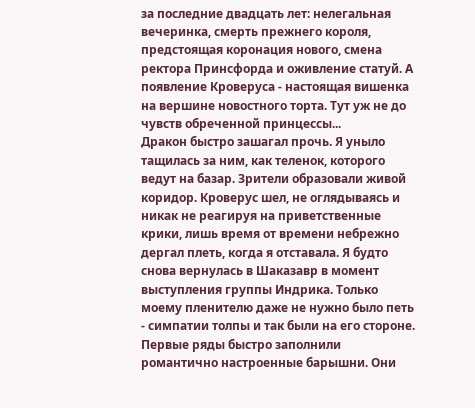за последние двадцать лет: нелегальная вечеринка, смерть прежнего короля, предстоящая коронация нового, смена ректора Принсфорда и оживление статуй. А появление Кроверуса - настоящая вишенка на вершине новостного торта. Тут уж не до чувств обреченной принцессы...
Дракон быстро зашагал прочь. Я уныло тащилась за ним, как теленок, которого ведут на базар. Зрители образовали живой коридор. Кроверус шел, не оглядываясь и никак не реагируя на приветственные крики, лишь время от времени небрежно дергал плеть, когда я отставала. Я будто снова вернулась в Шаказавр в момент выступления группы Индрика. Только моему пленителю даже не нужно было петь - симпатии толпы и так были на его стороне. Первые ряды быстро заполнили романтично настроенные барышни. Они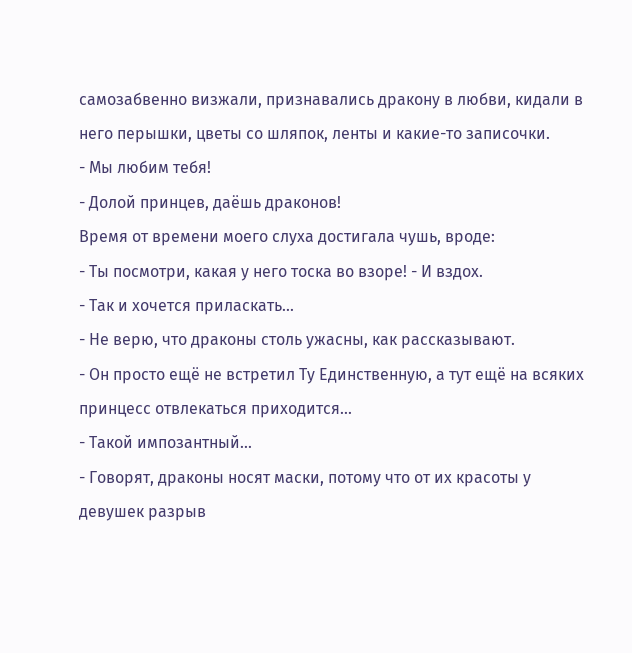самозабвенно визжали, признавались дракону в любви, кидали в него перышки, цветы со шляпок, ленты и какие-то записочки.
- Мы любим тебя!
- Долой принцев, даёшь драконов!
Время от времени моего слуха достигала чушь, вроде:
- Ты посмотри, какая у него тоска во взоре! - И вздох.
- Так и хочется приласкать...
- Не верю, что драконы столь ужасны, как рассказывают.
- Он просто ещё не встретил Ту Единственную, а тут ещё на всяких принцесс отвлекаться приходится...
- Такой импозантный...
- Говорят, драконы носят маски, потому что от их красоты у девушек разрыв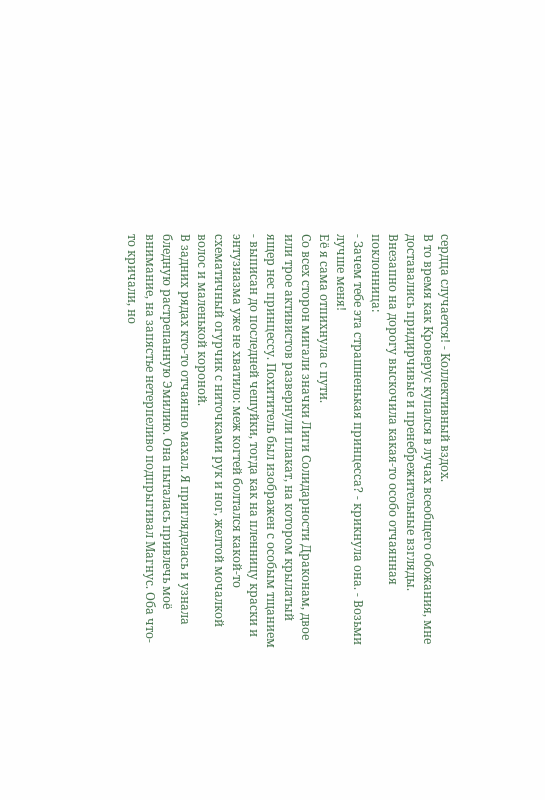сердца случается! - Коллективный вздох.
В то время как Кроверус купался в лучах всеобщего обожания, мне доставались придирчивые и пренебрежительные взгляды.
Внезапно на дорогу выскочила какая-то особо отчаянная поклонница:
- Зачем тебе эта страшненькая принцесса? - крикнула она. - Возьми лучше меня!
Её я сама отпихнула с пути.
Со всех сторон мигали значки Лиги Солидарности Драконам, двое или трое активистов развернули плакат, на котором крылатый ящер нес принцессу. Похититель был изображен с особым тщанием - выписан до последней чешуйки, тогда как на пленницу краски и энтузиазма уже не хватило: меж когтей болтался какой-то схематичный огурчик с ниточками рук и ног, желтой мочалкой волос и маленькой короной.
В задних рядах кто-то отчаянно махал. Я пригляделась и узнала бледную растрепанную Эмилию. Она пыталась привлечь моё внимание, на запястье нетерпеливо подпрыгивал Магнус. Оба что-то кричали, но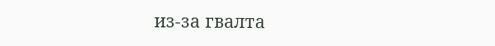из-за гвалта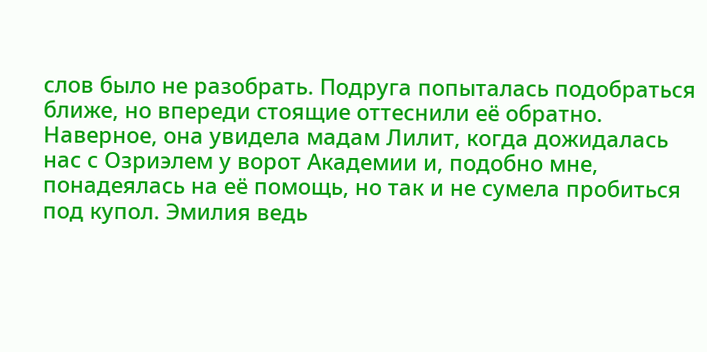слов было не разобрать. Подруга попыталась подобраться ближе, но впереди стоящие оттеснили её обратно. Наверное, она увидела мадам Лилит, когда дожидалась нас с Озриэлем у ворот Академии и, подобно мне, понадеялась на её помощь, но так и не сумела пробиться под купол. Эмилия ведь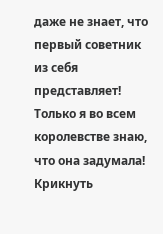даже не знает, что первый советник из себя представляет! Только я во всем королевстве знаю, что она задумала! Крикнуть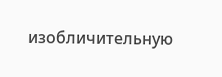изобличительную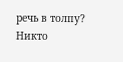речь в толпу? Никто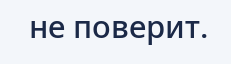не поверит.